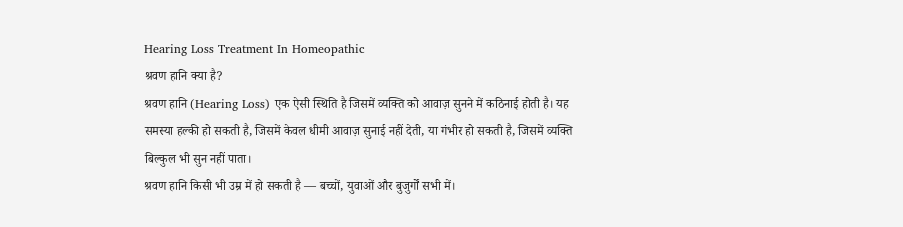Hearing Loss Treatment In Homeopathic
श्रवण हानि क्या है?
श्रवण हानि (Hearing Loss) एक ऐसी स्थिति है जिसमें व्यक्ति को आवाज़ सुनने में कठिनाई होती है। यह समस्या हल्की हो सकती है, जिसमें केवल धीमी आवाज़ सुनाई नहीं देती, या गंभीर हो सकती है, जिसमें व्यक्ति बिल्कुल भी सुन नहीं पाता।
श्रवण हानि किसी भी उम्र में हो सकती है — बच्चों, युवाओं और बुजुर्गों सभी में।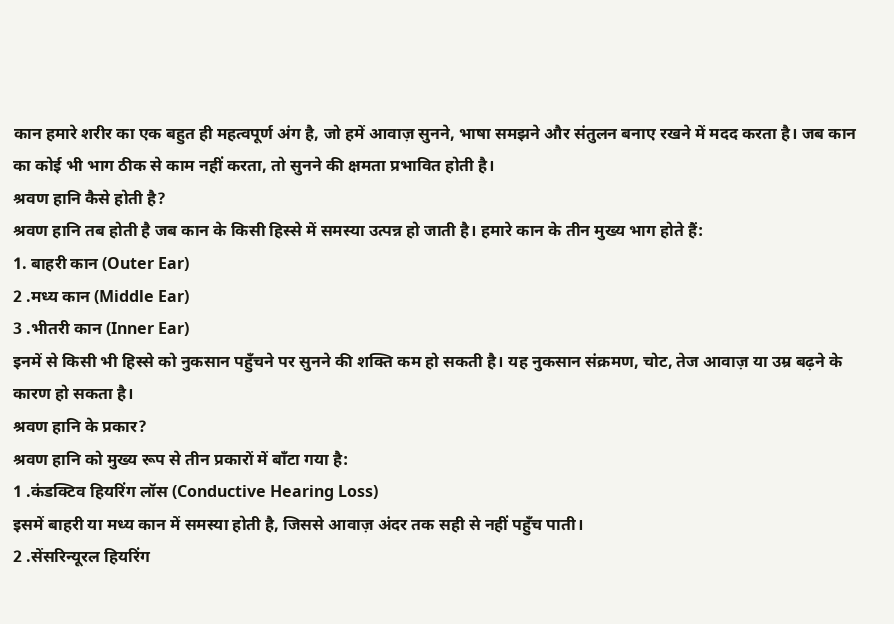कान हमारे शरीर का एक बहुत ही महत्वपूर्ण अंग है, जो हमें आवाज़ सुनने, भाषा समझने और संतुलन बनाए रखने में मदद करता है। जब कान का कोई भी भाग ठीक से काम नहीं करता, तो सुनने की क्षमता प्रभावित होती है।
श्रवण हानि कैसे होती है?
श्रवण हानि तब होती है जब कान के किसी हिस्से में समस्या उत्पन्न हो जाती है। हमारे कान के तीन मुख्य भाग होते हैं:
1. बाहरी कान (Outer Ear)
2 .मध्य कान (Middle Ear)
3 .भीतरी कान (Inner Ear)
इनमें से किसी भी हिस्से को नुकसान पहुँचने पर सुनने की शक्ति कम हो सकती है। यह नुकसान संक्रमण, चोट, तेज आवाज़ या उम्र बढ़ने के कारण हो सकता है।
श्रवण हानि के प्रकार?
श्रवण हानि को मुख्य रूप से तीन प्रकारों में बाँटा गया है:
1 .कंडक्टिव हियरिंग लॉस (Conductive Hearing Loss)
इसमें बाहरी या मध्य कान में समस्या होती है, जिससे आवाज़ अंदर तक सही से नहीं पहुँच पाती।
2 .सेंसरिन्यूरल हियरिंग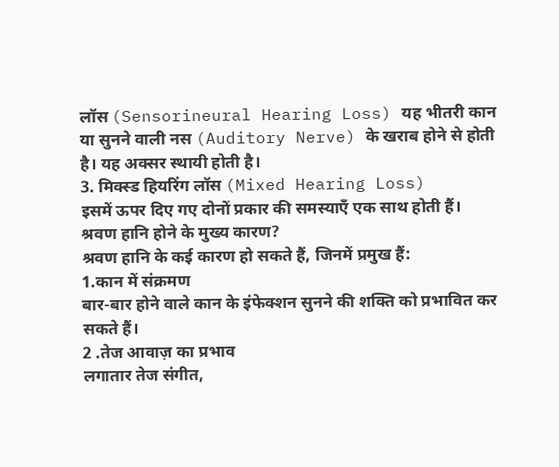लॉस (Sensorineural Hearing Loss) यह भीतरी कान या सुनने वाली नस (Auditory Nerve) के खराब होने से होती है। यह अक्सर स्थायी होती है।
3. मिक्स्ड हियरिंग लॉस (Mixed Hearing Loss)
इसमें ऊपर दिए गए दोनों प्रकार की समस्याएँ एक साथ होती हैं।
श्रवण हानि होने के मुख्य कारण?
श्रवण हानि के कई कारण हो सकते हैं, जिनमें प्रमुख हैं:
1.कान में संक्रमण
बार-बार होने वाले कान के इंफेक्शन सुनने की शक्ति को प्रभावित कर सकते हैं।
2 .तेज आवाज़ का प्रभाव
लगातार तेज संगीत,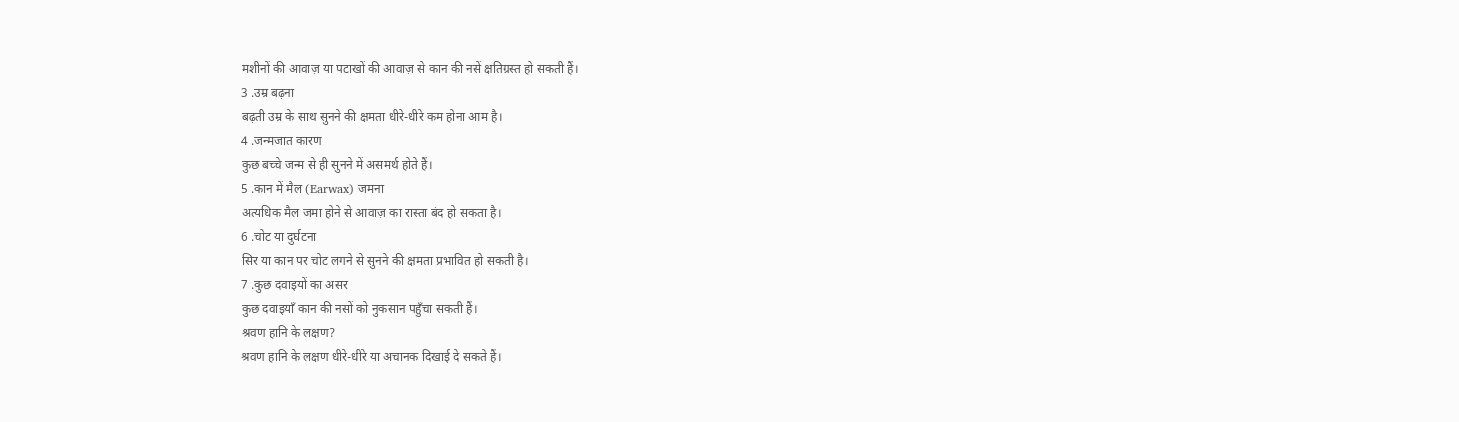मशीनों की आवाज़ या पटाखों की आवाज़ से कान की नसें क्षतिग्रस्त हो सकती हैं।
3 .उम्र बढ़ना
बढ़ती उम्र के साथ सुनने की क्षमता धीरे-धीरे कम होना आम है।
4 .जन्मजात कारण
कुछ बच्चे जन्म से ही सुनने में असमर्थ होते हैं।
5 .कान में मैल (Earwax) जमना
अत्यधिक मैल जमा होने से आवाज़ का रास्ता बंद हो सकता है।
6 .चोट या दुर्घटना
सिर या कान पर चोट लगने से सुनने की क्षमता प्रभावित हो सकती है।
7 .कुछ दवाइयों का असर
कुछ दवाइयाँ कान की नसों को नुकसान पहुँचा सकती हैं।
श्रवण हानि के लक्षण?
श्रवण हानि के लक्षण धीरे-धीरे या अचानक दिखाई दे सकते हैं।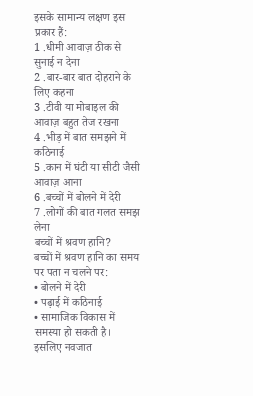इसके सामान्य लक्षण इस प्रकार हैं:
1 .धीमी आवाज़ ठीक से सुनाई न देना
2 .बार-बार बात दोहराने के लिए कहना
3 .टीवी या मोबाइल की आवाज़ बहुत तेज रखना
4 .भीड़ में बात समझने में कठिनाई
5 .कान में घंटी या सीटी जैसी आवाज़ आना
6 .बच्चों में बोलने में देरी
7 .लोगों की बात गलत समझ लेना
बच्चों में श्रवण हानि?
बच्चों में श्रवण हानि का समय पर पता न चलने पर:
• बोलने में देरी
• पढ़ाई में कठिनाई
• सामाजिक विकास में समस्या हो सकती है।
इसलिए नवजात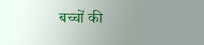बच्चों की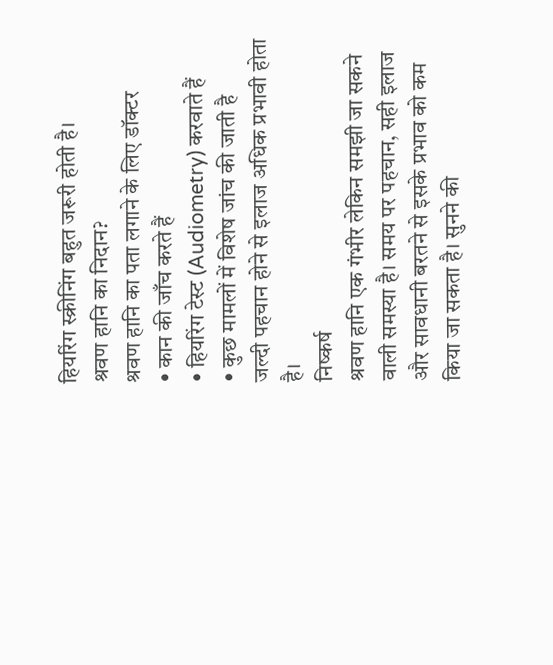हियरिंग स्क्रीनिंग बहुत जरूरी होती है।
श्रवण हानि का निदान?
श्रवण हानि का पता लगाने के लिए डॉक्टर
• कान की जाँच करते हैं
• हियरिंग टेस्ट (Audiometry) करवाते हैं
• कुछ मामलों में विशेष जांच की जाती है
जल्दी पहचान होने से इलाज अधिक प्रभावी होता है।
निष्कर्ष
श्रवण हानि एक गंभीर लेकिन समझी जा सकने वाली समस्या है। समय पर पहचान, सही इलाज और सावधानी बरतने से इसके प्रभाव को कम किया जा सकता है। सुनने की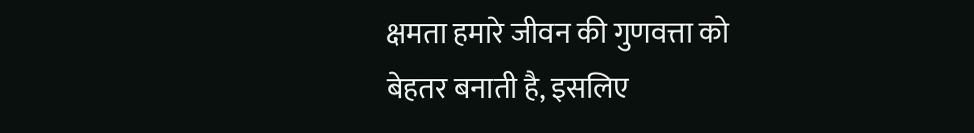क्षमता हमारे जीवन की गुणवत्ता को बेहतर बनाती है, इसलिए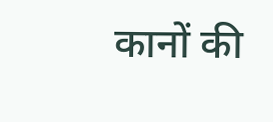कानों की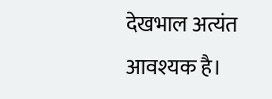देखभाल अत्यंत आवश्यक है।